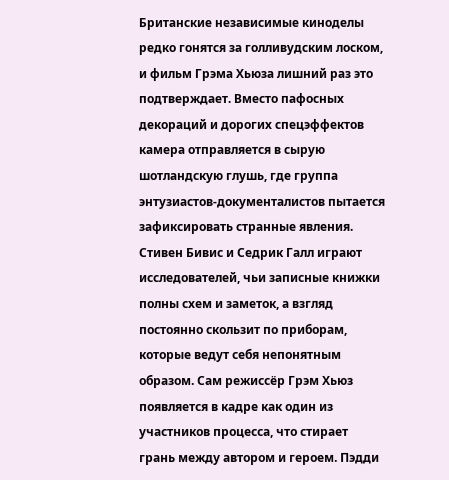Британские независимые киноделы редко гонятся за голливудским лоском, и фильм Грэма Хьюза лишний раз это подтверждает. Вместо пафосных декораций и дорогих спецэффектов камера отправляется в сырую шотландскую глушь, где группа энтузиастов-документалистов пытается зафиксировать странные явления. Стивен Бивис и Седрик Галл играют исследователей, чьи записные книжки полны схем и заметок, а взгляд постоянно скользит по приборам, которые ведут себя непонятным образом. Сам режиссёр Грэм Хьюз появляется в кадре как один из участников процесса, что стирает грань между автором и героем. Пэдди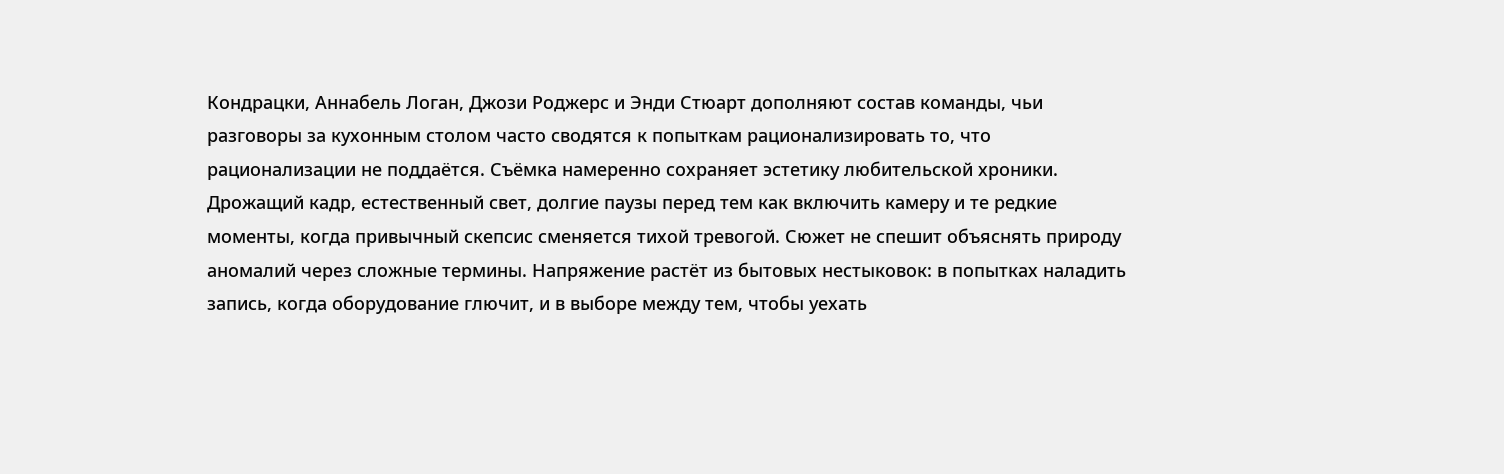Кондрацки, Аннабель Логан, Джози Роджерс и Энди Стюарт дополняют состав команды, чьи разговоры за кухонным столом часто сводятся к попыткам рационализировать то, что рационализации не поддаётся. Съёмка намеренно сохраняет эстетику любительской хроники. Дрожащий кадр, естественный свет, долгие паузы перед тем как включить камеру и те редкие моменты, когда привычный скепсис сменяется тихой тревогой. Сюжет не спешит объяснять природу аномалий через сложные термины. Напряжение растёт из бытовых нестыковок: в попытках наладить запись, когда оборудование глючит, и в выборе между тем, чтобы уехать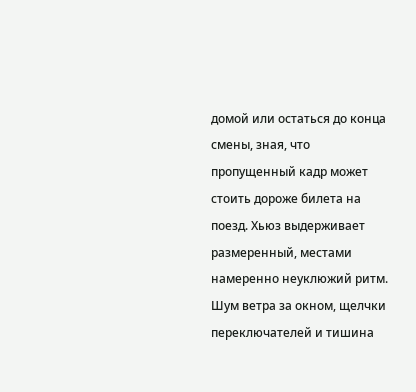домой или остаться до конца смены, зная, что пропущенный кадр может стоить дороже билета на поезд. Хьюз выдерживает размеренный, местами намеренно неуклюжий ритм. Шум ветра за окном, щелчки переключателей и тишина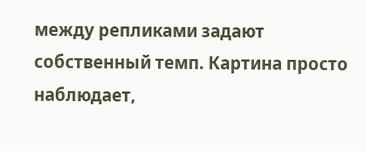между репликами задают собственный темп. Картина просто наблюдает,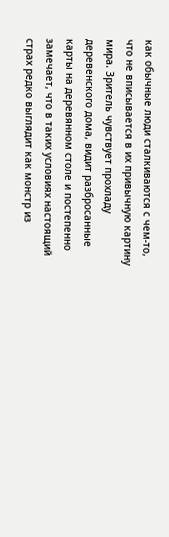как обычные люди сталкиваются с чем-то, что не вписывается в их привычную картину мира. Зритель чувствует прохладу деревенского дома, видит разбросанные карты на деревянном столе и постепенно замечает, что в таких условиях настоящий страх редко выглядит как монстр из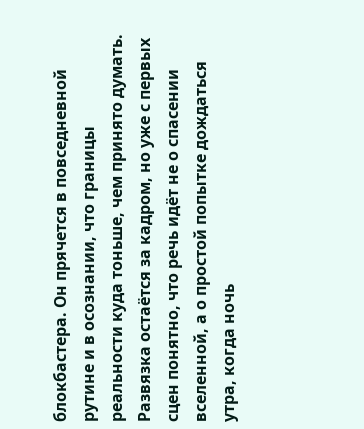блокбастера. Он прячется в повседневной рутине и в осознании, что границы реальности куда тоньше, чем принято думать. Развязка остаётся за кадром, но уже с первых сцен понятно, что речь идёт не о спасении вселенной, а о простой попытке дождаться утра, когда ночь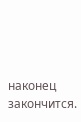наконец закончится.